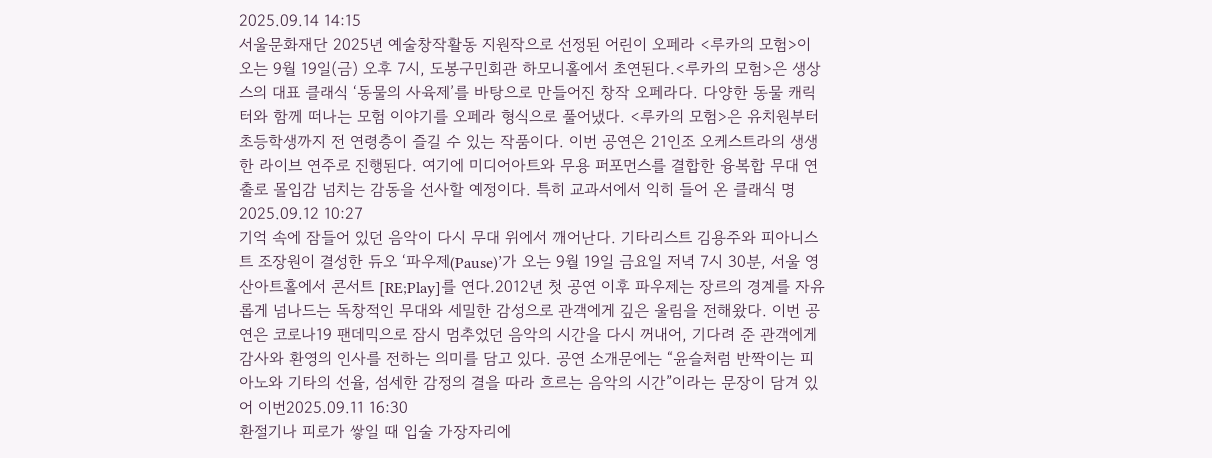2025.09.14 14:15
서울문화재단 2025년 예술창작활동 지원작으로 선정된 어린이 오페라 <루카의 모험>이 오는 9월 19일(금) 오후 7시, 도봉구민회관 하모니홀에서 초연된다.<루카의 모험>은 생상스의 대표 클래식 ‘동물의 사육제’를 바탕으로 만들어진 창작 오페라다. 다양한 동물 캐릭터와 함께 떠나는 모험 이야기를 오페라 형식으로 풀어냈다. <루카의 모험>은 유치원부터 초등학생까지 전 연령층이 즐길 수 있는 작품이다. 이번 공연은 21인조 오케스트라의 생생한 라이브 연주로 진행된다. 여기에 미디어아트와 무용 퍼포먼스를 결합한 융복합 무대 연출로 몰입감 넘치는 감동을 선사할 예정이다. 특히 교과서에서 익히 들어 온 클래식 명2025.09.12 10:27
기억 속에 잠들어 있던 음악이 다시 무대 위에서 깨어난다. 기타리스트 김용주와 피아니스트 조장원이 결성한 듀오 ‘파우제(Pause)’가 오는 9월 19일 금요일 저녁 7시 30분, 서울 영산아트홀에서 콘서트 [RE;Play]를 연다.2012년 첫 공연 이후 파우제는 장르의 경계를 자유롭게 넘나드는 독창적인 무대와 세밀한 감성으로 관객에게 깊은 울림을 전해왔다. 이번 공연은 코로나19 팬데믹으로 잠시 멈추었던 음악의 시간을 다시 꺼내어, 기다려 준 관객에게 감사와 환영의 인사를 전하는 의미를 담고 있다. 공연 소개문에는 “윤슬처럼 반짝이는 피아노와 기타의 선율, 섬세한 감정의 결을 따라 흐르는 음악의 시간”이라는 문장이 담겨 있어 이번2025.09.11 16:30
환절기나 피로가 쌓일 때 입술 가장자리에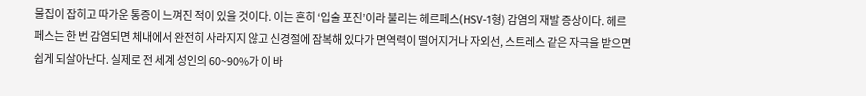물집이 잡히고 따가운 통증이 느껴진 적이 있을 것이다. 이는 흔히 ‘입술 포진’이라 불리는 헤르페스(HSV-1형) 감염의 재발 증상이다. 헤르페스는 한 번 감염되면 체내에서 완전히 사라지지 않고 신경절에 잠복해 있다가 면역력이 떨어지거나 자외선, 스트레스 같은 자극을 받으면 쉽게 되살아난다. 실제로 전 세계 성인의 60~90%가 이 바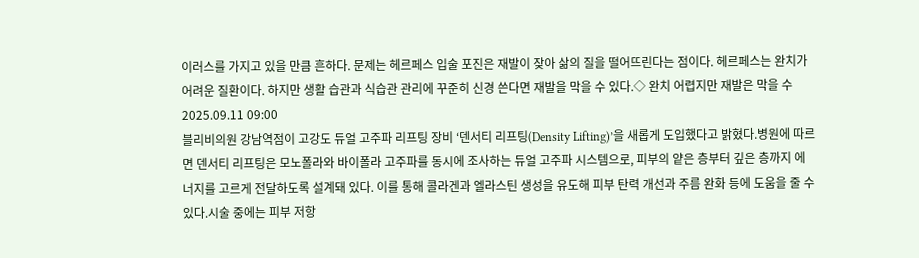이러스를 가지고 있을 만큼 흔하다. 문제는 헤르페스 입술 포진은 재발이 잦아 삶의 질을 떨어뜨린다는 점이다. 헤르페스는 완치가 어려운 질환이다. 하지만 생활 습관과 식습관 관리에 꾸준히 신경 쓴다면 재발을 막을 수 있다.◇ 완치 어렵지만 재발은 막을 수2025.09.11 09:00
블리비의원 강남역점이 고강도 듀얼 고주파 리프팅 장비 ‘덴서티 리프팅(Density Lifting)’을 새롭게 도입했다고 밝혔다.병원에 따르면 덴서티 리프팅은 모노폴라와 바이폴라 고주파를 동시에 조사하는 듀얼 고주파 시스템으로, 피부의 얕은 층부터 깊은 층까지 에너지를 고르게 전달하도록 설계돼 있다. 이를 통해 콜라겐과 엘라스틴 생성을 유도해 피부 탄력 개선과 주름 완화 등에 도움을 줄 수 있다.시술 중에는 피부 저항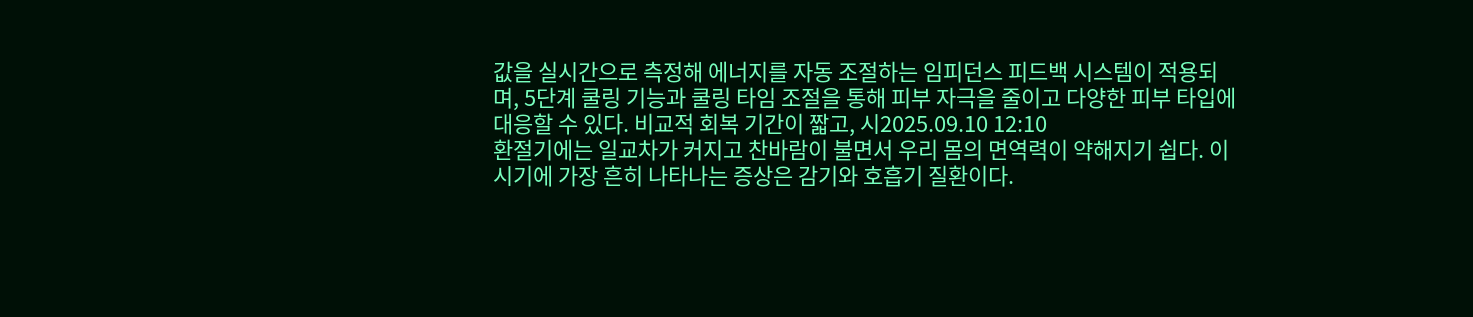값을 실시간으로 측정해 에너지를 자동 조절하는 임피던스 피드백 시스템이 적용되며, 5단계 쿨링 기능과 쿨링 타임 조절을 통해 피부 자극을 줄이고 다양한 피부 타입에 대응할 수 있다. 비교적 회복 기간이 짧고, 시2025.09.10 12:10
환절기에는 일교차가 커지고 찬바람이 불면서 우리 몸의 면역력이 약해지기 쉽다. 이 시기에 가장 흔히 나타나는 증상은 감기와 호흡기 질환이다.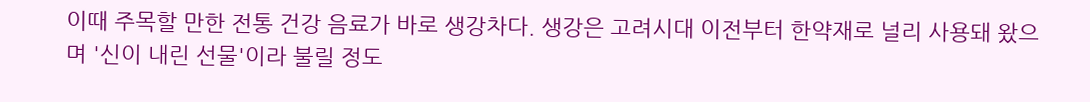이때 주목할 만한 전통 건강 음료가 바로 생강차다. 생강은 고려시대 이전부터 한약재로 널리 사용돼 왔으며 '신이 내린 선물'이라 불릴 정도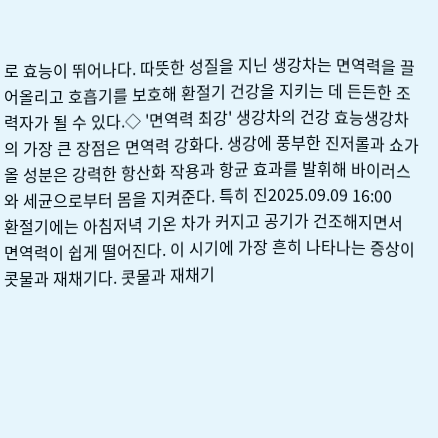로 효능이 뛰어나다. 따뜻한 성질을 지닌 생강차는 면역력을 끌어올리고 호흡기를 보호해 환절기 건강을 지키는 데 든든한 조력자가 될 수 있다.◇ '면역력 최강' 생강차의 건강 효능생강차의 가장 큰 장점은 면역력 강화다. 생강에 풍부한 진저롤과 쇼가올 성분은 강력한 항산화 작용과 항균 효과를 발휘해 바이러스와 세균으로부터 몸을 지켜준다. 특히 진2025.09.09 16:00
환절기에는 아침저녁 기온 차가 커지고 공기가 건조해지면서 면역력이 쉽게 떨어진다. 이 시기에 가장 흔히 나타나는 증상이 콧물과 재채기다. 콧물과 재채기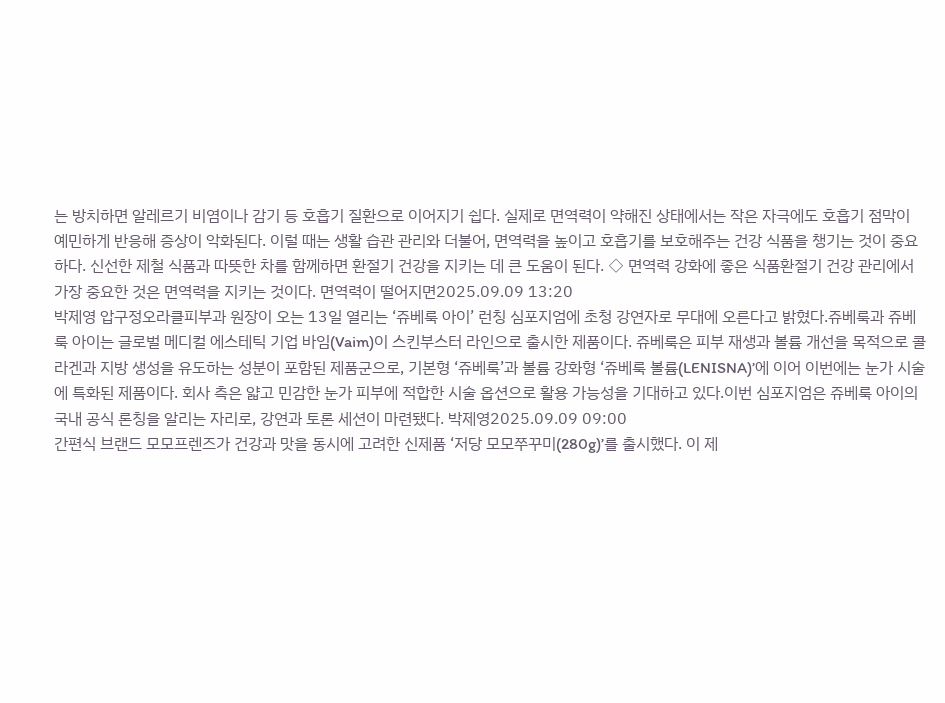는 방치하면 알레르기 비염이나 감기 등 호흡기 질환으로 이어지기 쉽다. 실제로 면역력이 약해진 상태에서는 작은 자극에도 호흡기 점막이 예민하게 반응해 증상이 악화된다. 이럴 때는 생활 습관 관리와 더불어, 면역력을 높이고 호흡기를 보호해주는 건강 식품을 챙기는 것이 중요하다. 신선한 제철 식품과 따뜻한 차를 함께하면 환절기 건강을 지키는 데 큰 도움이 된다. ◇ 면역력 강화에 좋은 식품환절기 건강 관리에서 가장 중요한 것은 면역력을 지키는 것이다. 면역력이 떨어지면2025.09.09 13:20
박제영 압구정오라클피부과 원장이 오는 13일 열리는 ‘쥬베룩 아이’ 런칭 심포지엄에 초청 강연자로 무대에 오른다고 밝혔다.쥬베룩과 쥬베룩 아이는 글로벌 메디컬 에스테틱 기업 바임(Vaim)이 스킨부스터 라인으로 출시한 제품이다. 쥬베룩은 피부 재생과 볼륨 개선을 목적으로 콜라겐과 지방 생성을 유도하는 성분이 포함된 제품군으로, 기본형 ‘쥬베룩’과 볼륨 강화형 ‘쥬베룩 볼륨(LENISNA)’에 이어 이번에는 눈가 시술에 특화된 제품이다. 회사 측은 얇고 민감한 눈가 피부에 적합한 시술 옵션으로 활용 가능성을 기대하고 있다.이번 심포지엄은 쥬베룩 아이의 국내 공식 론칭을 알리는 자리로, 강연과 토론 세션이 마련됐다. 박제영2025.09.09 09:00
간편식 브랜드 모모프렌즈가 건강과 맛을 동시에 고려한 신제품 ‘저당 모모쭈꾸미(280g)’를 출시했다. 이 제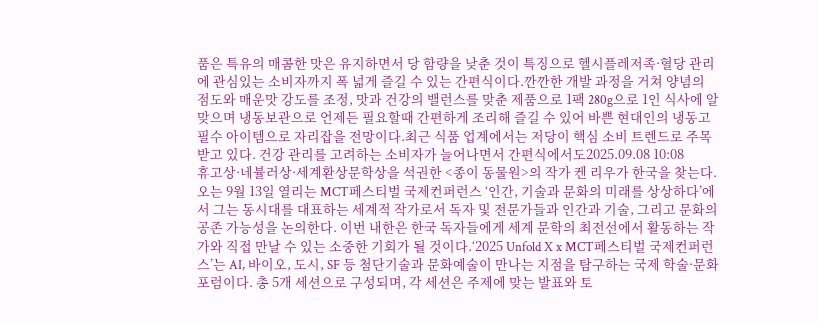품은 특유의 매콤한 맛은 유지하면서 당 함량을 낮춘 것이 특징으로 헬시플레저족·혈당 관리에 관심있는 소비자까지 폭 넓게 즐길 수 있는 간편식이다.깐깐한 개발 과정을 거쳐 양념의 점도와 매운맛 강도를 조정, 맛과 건강의 밸런스를 맞춘 제품으로 1팩 280g으로 1인 식사에 알맞으며 냉동보관으로 언제든 필요할때 간편하게 조리해 즐길 수 있어 바쁜 현대인의 냉동고 필수 아이템으로 자리잡을 전망이다.최근 식품 업계에서는 저당이 핵심 소비 트렌드로 주목받고 있다. 건강 관리를 고려하는 소비자가 늘어나면서 간편식에서도2025.09.08 10:08
휴고상·네뷸러상·세계환상문학상을 석권한 <종이 동물원>의 작가 켄 리우가 한국을 찾는다. 오는 9월 13일 열리는 MCT페스티벌 국제컨퍼런스 ‘인간, 기술과 문화의 미래를 상상하다’에서 그는 동시대를 대표하는 세계적 작가로서 독자 및 전문가들과 인간과 기술, 그리고 문화의 공존 가능성을 논의한다. 이번 내한은 한국 독자들에게 세계 문학의 최전선에서 활동하는 작가와 직접 만날 수 있는 소중한 기회가 될 것이다.‘2025 Unfold X x MCT페스티벌 국제컨퍼런스’는 AI, 바이오, 도시, SF 등 첨단기술과 문화예술이 만나는 지점을 탐구하는 국제 학술·문화 포럼이다. 총 5개 세션으로 구성되며, 각 세션은 주제에 맞는 발표와 토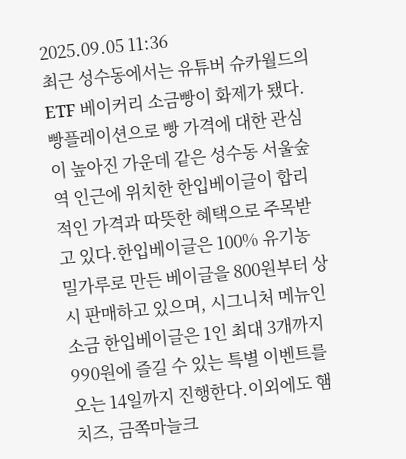2025.09.05 11:36
최근 성수동에서는 유튜버 슈카월드의 ETF 베이커리 소금빵이 화제가 됐다. 빵플레이션으로 빵 가격에 대한 관심이 높아진 가운데 같은 성수동 서울숲역 인근에 위치한 한입베이글이 합리적인 가격과 따뜻한 혜택으로 주목받고 있다.한입베이글은 100% 유기농 밀가루로 만든 베이글을 800원부터 상시 판매하고 있으며, 시그니처 메뉴인 소금 한입베이글은 1인 최대 3개까지 990원에 즐길 수 있는 특별 이벤트를 오는 14일까지 진행한다.이외에도 햄치즈, 금쪽마늘크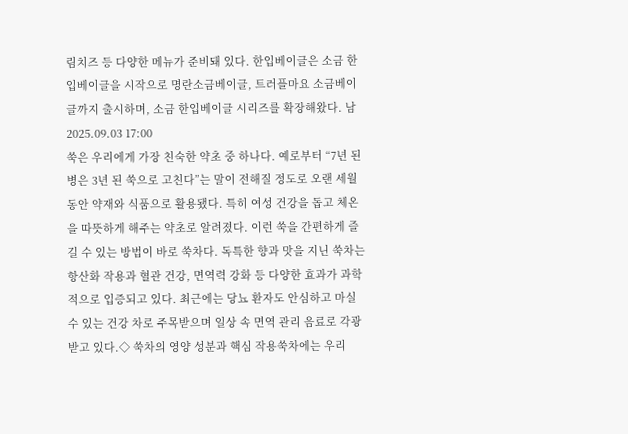림치즈 등 다양한 메뉴가 준비돼 있다. 한입베이글은 소금 한입베이글을 시작으로 명란소금베이글, 트러플마요 소금베이글까지 출시하며, 소금 한입베이글 시리즈를 확장해왔다. 남2025.09.03 17:00
쑥은 우리에게 가장 친숙한 약초 중 하나다. 예로부터 “7년 된 병은 3년 된 쑥으로 고친다”는 말이 전해질 정도로 오랜 세월 동안 약재와 식품으로 활용됐다. 특히 여성 건강을 돕고 체온을 따뜻하게 해주는 약초로 알려졌다. 이런 쑥을 간편하게 즐길 수 있는 방법이 바로 쑥차다. 독특한 향과 맛을 지닌 쑥차는 항산화 작용과 혈관 건강, 면역력 강화 등 다양한 효과가 과학적으로 입증되고 있다. 최근에는 당뇨 환자도 안심하고 마실 수 있는 건강 차로 주목받으며 일상 속 면역 관리 음료로 각광받고 있다.◇ 쑥차의 영양 성분과 핵심 작용쑥차에는 우리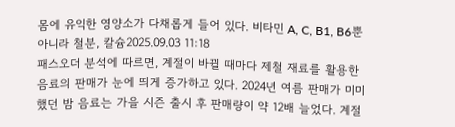몸에 유익한 영양소가 다채롭게 들어 있다. 비타민 A, C, B1, B6뿐 아니라 철분, 칼슘2025.09.03 11:18
패스오더 분석에 따르면, 계절이 바뀔 때마다 제철 재료를 활용한 음료의 판매가 눈에 띄게 증가하고 있다. 2024년 여름 판매가 미미했던 밤 음료는 가을 시즌 출시 후 판매량이 약 12배 늘었다. 계절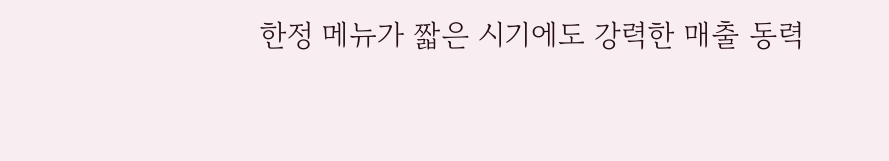한정 메뉴가 짧은 시기에도 강력한 매출 동력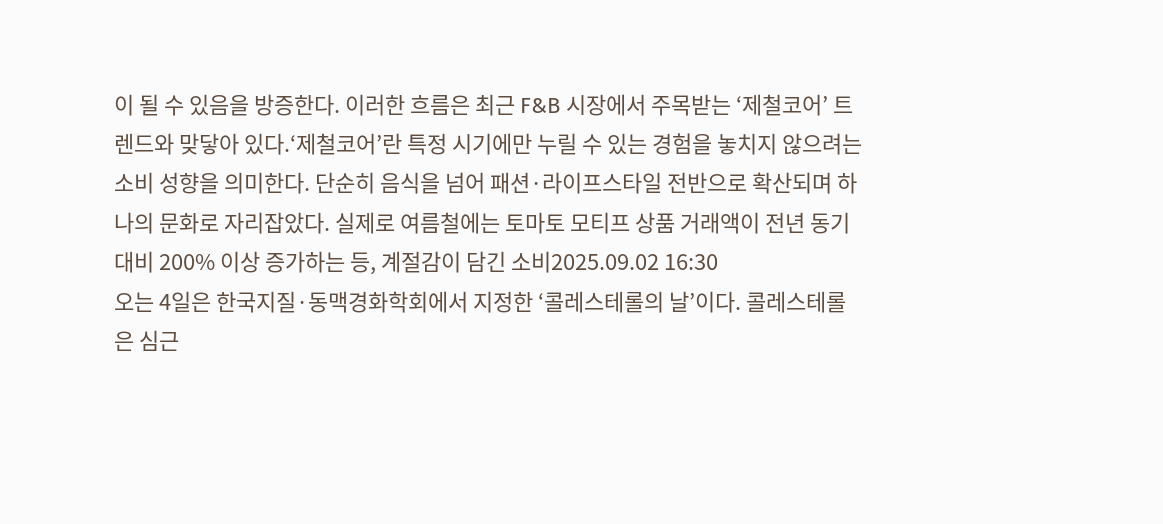이 될 수 있음을 방증한다. 이러한 흐름은 최근 F&B 시장에서 주목받는 ‘제철코어’ 트렌드와 맞닿아 있다.‘제철코어’란 특정 시기에만 누릴 수 있는 경험을 놓치지 않으려는 소비 성향을 의미한다. 단순히 음식을 넘어 패션·라이프스타일 전반으로 확산되며 하나의 문화로 자리잡았다. 실제로 여름철에는 토마토 모티프 상품 거래액이 전년 동기 대비 200% 이상 증가하는 등, 계절감이 담긴 소비2025.09.02 16:30
오는 4일은 한국지질·동맥경화학회에서 지정한 ‘콜레스테롤의 날’이다. 콜레스테롤은 심근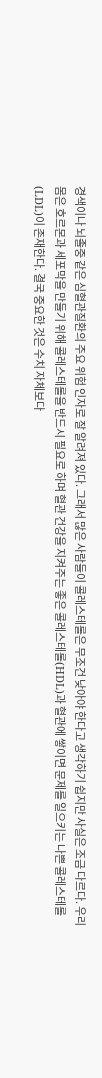경색이나 뇌졸중 같은 심혈관질환의 주요 위험 인자로 잘 알려져 있다. 그래서 많은 사람들이 콜레스테롤은 무조건 낮아야 한다고 생각하기 쉽지만 사실은 조금 다르다. 우리 몸은 호르몬과 세포막을 만들기 위해 콜레스테롤을 반드시 필요로 하며 혈관 건강을 지켜주는 좋은 콜레스테롤(HDL)과 혈관에 쌓이면 문제를 일으키는 나쁜 콜레스테롤(LDL)이 존재한다. 결국 중요한 것은 수치 자체보다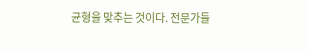균형을 맞추는 것이다. 전문가들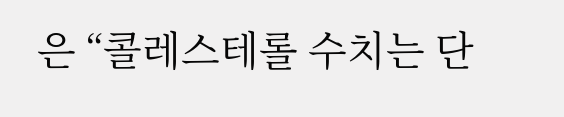은 “콜레스테롤 수치는 단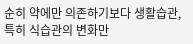순히 약에만 의존하기보다 생활습관, 특히 식습관의 변화만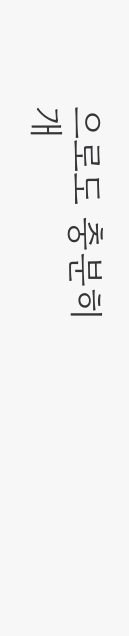으로도 충분히 개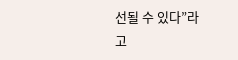선될 수 있다”라고